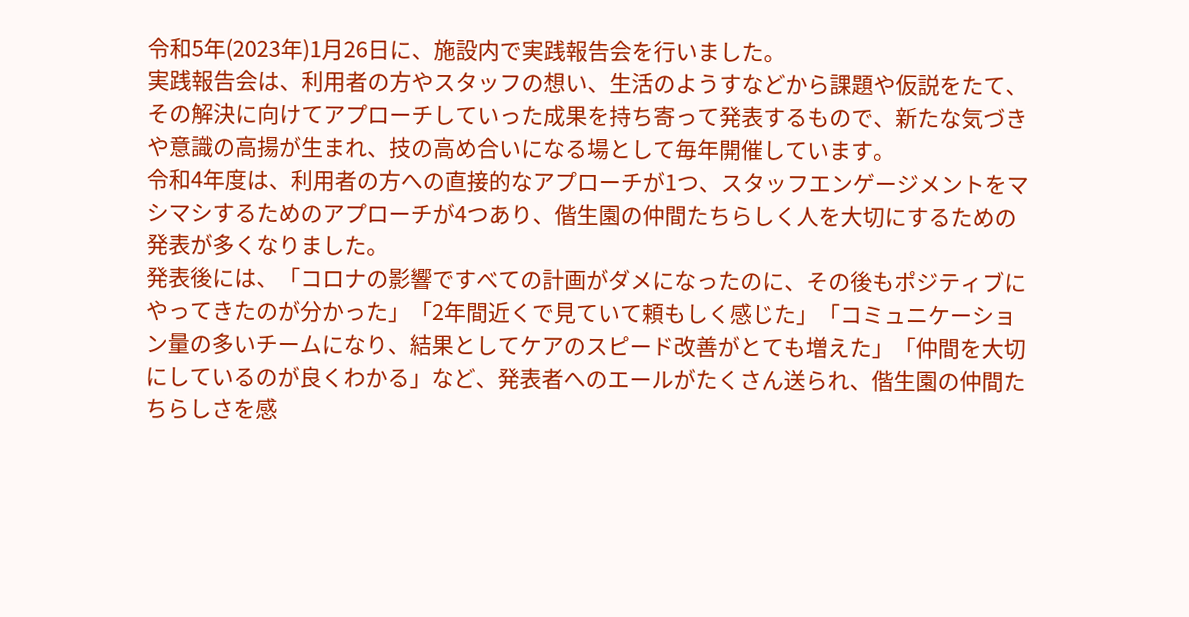令和5年(2023年)1月26日に、施設内で実践報告会を行いました。
実践報告会は、利用者の方やスタッフの想い、生活のようすなどから課題や仮説をたて、その解決に向けてアプローチしていった成果を持ち寄って発表するもので、新たな気づきや意識の高揚が生まれ、技の高め合いになる場として毎年開催しています。
令和4年度は、利用者の方への直接的なアプローチが1つ、スタッフエンゲージメントをマシマシするためのアプローチが4つあり、偕生園の仲間たちらしく人を大切にするための発表が多くなりました。
発表後には、「コロナの影響ですべての計画がダメになったのに、その後もポジティブにやってきたのが分かった」「2年間近くで見ていて頼もしく感じた」「コミュニケーション量の多いチームになり、結果としてケアのスピード改善がとても増えた」「仲間を大切にしているのが良くわかる」など、発表者へのエールがたくさん送られ、偕生園の仲間たちらしさを感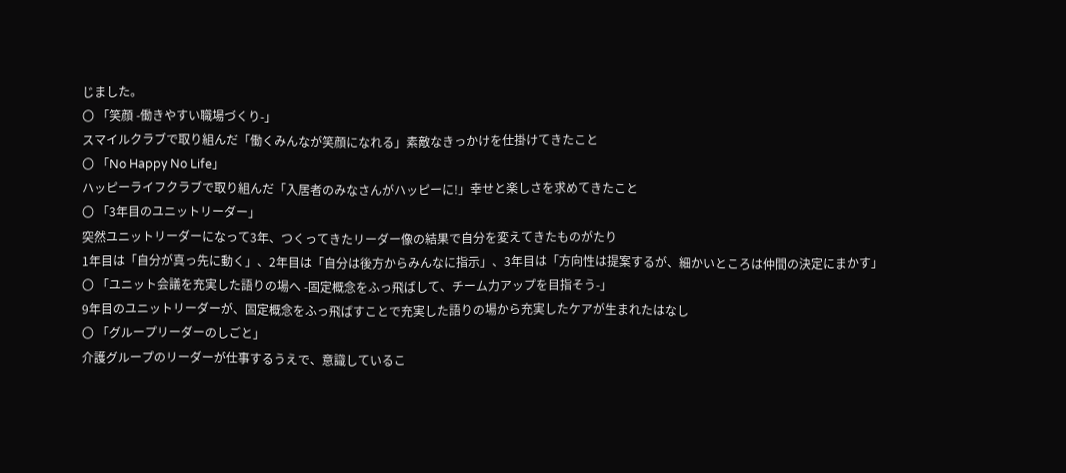じました。
〇 「笑顔 -働きやすい職場づくり-」
スマイルクラブで取り組んだ「働くみんなが笑顔になれる」素敵なきっかけを仕掛けてきたこと
〇 「No Happy No Life」
ハッピーライフクラブで取り組んだ「入居者のみなさんがハッピーに!」幸せと楽しさを求めてきたこと
〇 「3年目のユニットリーダー」
突然ユニットリーダーになって3年、つくってきたリーダー像の結果で自分を変えてきたものがたり
1年目は「自分が真っ先に動く」、2年目は「自分は後方からみんなに指示」、3年目は「方向性は提案するが、細かいところは仲間の決定にまかす」
〇 「ユニット会議を充実した語りの場へ -固定概念をふっ飛ばして、チーム力アップを目指そう-」
9年目のユニットリーダーが、固定概念をふっ飛ばすことで充実した語りの場から充実したケアが生まれたはなし
〇 「グループリーダーのしごと」
介護グループのリーダーが仕事するうえで、意識しているこ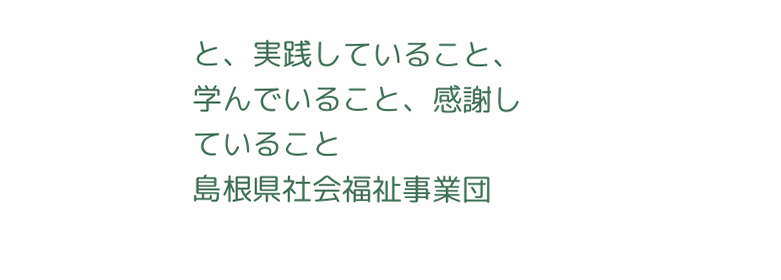と、実践していること、学んでいること、感謝していること
島根県社会福祉事業団